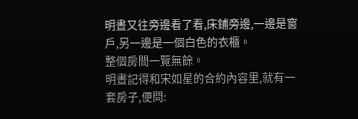明晝又往旁邊看了看,床鋪旁邊,一邊是窗戶,另一邊是一個白色的衣櫃。
整個房間一覽無餘。
明晝記得和宋如星的合約內容里,就有一套房子,便問: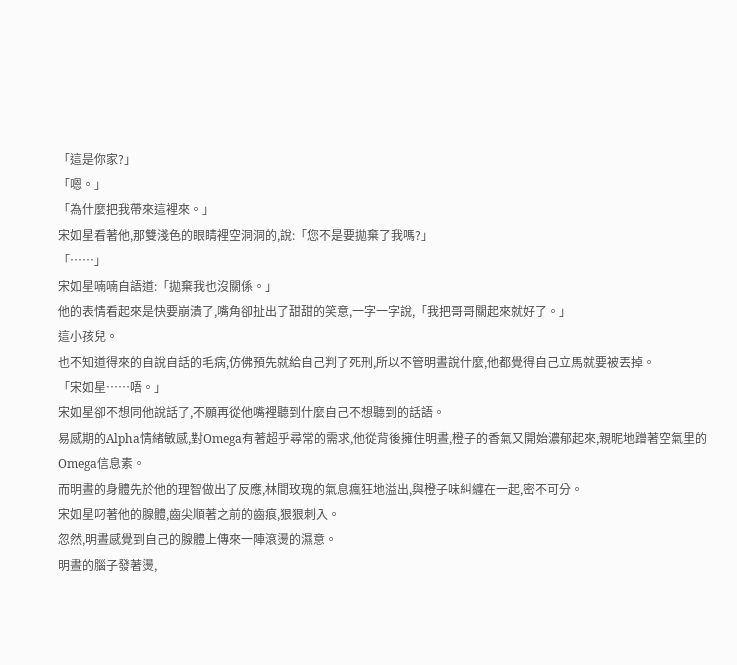「這是你家?」
「嗯。」
「為什麼把我帶來這裡來。」
宋如星看著他,那雙淺色的眼睛裡空洞洞的,說:「您不是要拋棄了我嗎?」
「……」
宋如星喃喃自語道:「拋棄我也沒關係。」
他的表情看起來是快要崩潰了,嘴角卻扯出了甜甜的笑意,一字一字說,「我把哥哥關起來就好了。」
這小孩兒。
也不知道得來的自說自話的毛病,仿佛預先就給自己判了死刑,所以不管明晝說什麼,他都覺得自己立馬就要被丟掉。
「宋如星……唔。」
宋如星卻不想同他說話了,不願再從他嘴裡聽到什麼自己不想聽到的話語。
易感期的Alpha情緒敏感,對Omega有著超乎尋常的需求,他從背後擁住明晝,橙子的香氣又開始濃郁起來,親昵地蹭著空氣里的Omega信息素。
而明晝的身體先於他的理智做出了反應,林間玫瑰的氣息瘋狂地溢出,與橙子味糾纏在一起,密不可分。
宋如星叼著他的腺體,齒尖順著之前的齒痕,狠狠刺入。
忽然,明晝感覺到自己的腺體上傳來一陣滾燙的濕意。
明晝的腦子發著燙,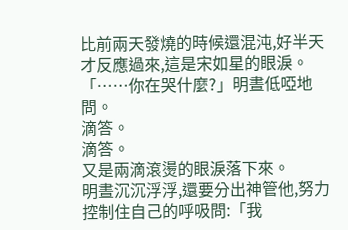比前兩天發燒的時候還混沌,好半天才反應過來,這是宋如星的眼淚。
「……你在哭什麼?」明晝低啞地問。
滴答。
滴答。
又是兩滴滾燙的眼淚落下來。
明晝沉沉浮浮,還要分出神管他,努力控制住自己的呼吸問:「我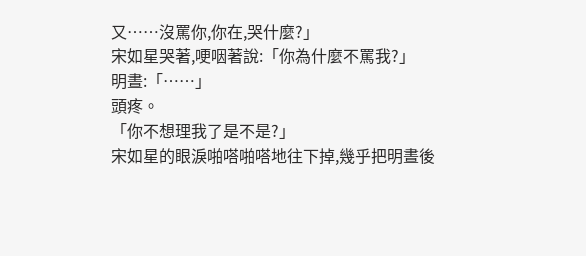又……沒罵你,你在,哭什麼?」
宋如星哭著,哽咽著說:「你為什麼不罵我?」
明晝:「……」
頭疼。
「你不想理我了是不是?」
宋如星的眼淚啪嗒啪嗒地往下掉,幾乎把明晝後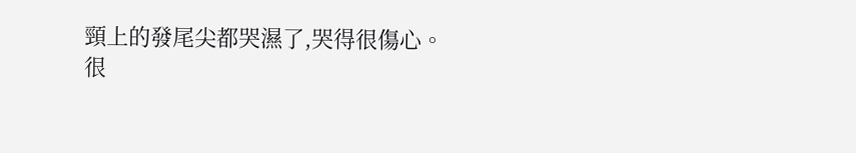頸上的發尾尖都哭濕了,哭得很傷心。
很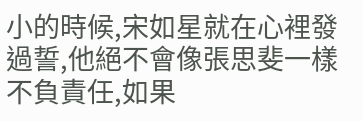小的時候,宋如星就在心裡發過誓,他絕不會像張思斐一樣不負責任,如果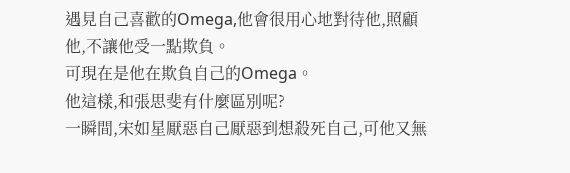遇見自己喜歡的Omega,他會很用心地對待他,照顧他,不讓他受一點欺負。
可現在是他在欺負自己的Omega。
他這樣,和張思斐有什麼區別呢?
一瞬間,宋如星厭惡自己厭惡到想殺死自己,可他又無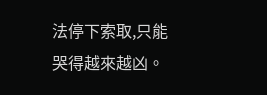法停下索取,只能哭得越來越凶。